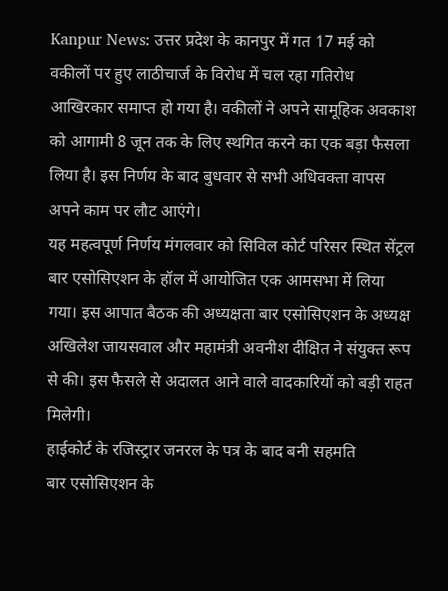Kanpur News: उत्तर प्रदेश के कानपुर में गत 17 मई को वकीलों पर हुए लाठीचार्ज के विरोध में चल रहा गतिरोध आखिरकार समाप्त हो गया है। वकीलों ने अपने सामूहिक अवकाश को आगामी 8 जून तक के लिए स्थगित करने का एक बड़ा फैसला लिया है। इस निर्णय के बाद बुधवार से सभी अधिवक्ता वापस अपने काम पर लौट आएंगे।
यह महत्वपूर्ण निर्णय मंगलवार को सिविल कोर्ट परिसर स्थित सेंट्रल बार एसोसिएशन के हॉल में आयोजित एक आमसभा में लिया गया। इस आपात बैठक की अध्यक्षता बार एसोसिएशन के अध्यक्ष अखिलेश जायसवाल और महामंत्री अवनीश दीक्षित ने संयुक्त रूप से की। इस फैसले से अदालत आने वाले वादकारियों को बड़ी राहत मिलेगी।
हाईकोर्ट के रजिस्ट्रार जनरल के पत्र के बाद बनी सहमति
बार एसोसिएशन के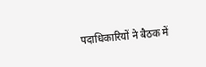पदाधिकारियों ने बैठक में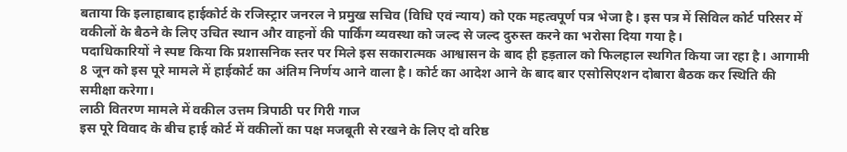बताया कि इलाहाबाद हाईकोर्ट के रजिस्ट्रार जनरल ने प्रमुख सचिव (विधि एवं न्याय) को एक महत्वपूर्ण पत्र भेजा है। इस पत्र में सिविल कोर्ट परिसर में वकीलों के बैठने के लिए उचित स्थान और वाहनों की पार्किंग व्यवस्था को जल्द से जल्द दुरुस्त करने का भरोसा दिया गया है।
पदाधिकारियों ने स्पष्ट किया कि प्रशासनिक स्तर पर मिले इस सकारात्मक आश्वासन के बाद ही हड़ताल को फिलहाल स्थगित किया जा रहा है। आगामी 8 जून को इस पूरे मामले में हाईकोर्ट का अंतिम निर्णय आने वाला है। कोर्ट का आदेश आने के बाद बार एसोसिएशन दोबारा बैठक कर स्थिति की समीक्षा करेगा।
लाठी वितरण मामले में वकील उत्तम त्रिपाठी पर गिरी गाज
इस पूरे विवाद के बीच हाई कोर्ट में वकीलों का पक्ष मजबूती से रखने के लिए दो वरिष्ठ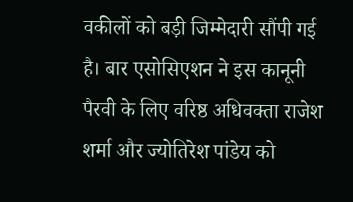वकीलों को बड़ी जिम्मेदारी सौंपी गई है। बार एसोसिएशन ने इस कानूनी पैरवी के लिए वरिष्ठ अधिवक्ता राजेश शर्मा और ज्योतिरेश पांडेय को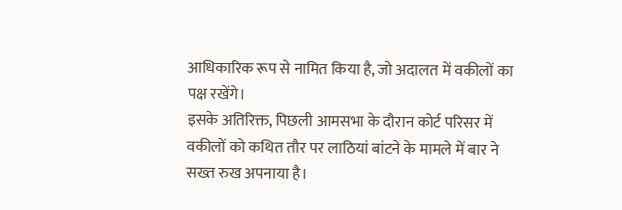आधिकारिक रूप से नामित किया है, जो अदालत में वकीलों का पक्ष रखेंगे।
इसके अतिरिक्त, पिछली आमसभा के दौरान कोर्ट परिसर में वकीलों को कथित तौर पर लाठियां बांटने के मामले में बार ने सख्त रुख अपनाया है।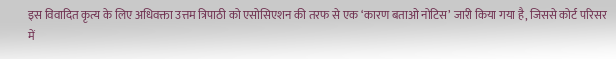इस विवादित कृत्य के लिए अधिवक्ता उत्तम त्रिपाठी को एसोसिएशन की तरफ से एक ‘कारण बताओ नोटिस’ जारी किया गया है, जिससे कोर्ट परिसर में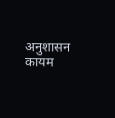अनुशासन कायम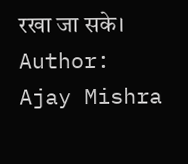रखा जा सके।
Author: Ajay Mishra